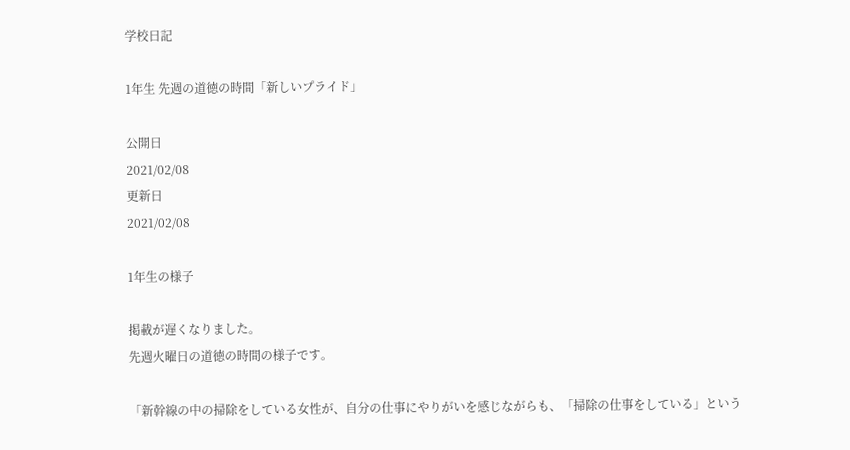学校日記

1年生 先週の道徳の時間「新しいプライド」

公開日
2021/02/08
更新日
2021/02/08

1年生の様子

掲載が遅くなりました。
先週火曜日の道徳の時間の様子です。

「新幹線の中の掃除をしている女性が、自分の仕事にやりがいを感じながらも、「掃除の仕事をしている」という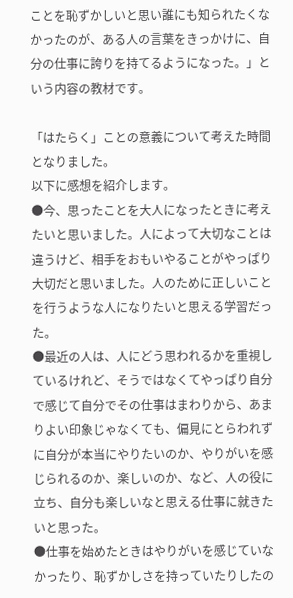ことを恥ずかしいと思い誰にも知られたくなかったのが、ある人の言葉をきっかけに、自分の仕事に誇りを持てるようになった。」という内容の教材です。

「はたらく」ことの意義について考えた時間となりました。
以下に感想を紹介します。
●今、思ったことを大人になったときに考えたいと思いました。人によって大切なことは違うけど、相手をおもいやることがやっぱり大切だと思いました。人のために正しいことを行うような人になりたいと思える学習だった。
●最近の人は、人にどう思われるかを重視しているけれど、そうではなくてやっぱり自分で感じて自分でその仕事はまわりから、あまりよい印象じゃなくても、偏見にとらわれずに自分が本当にやりたいのか、やりがいを感じられるのか、楽しいのか、など、人の役に立ち、自分も楽しいなと思える仕事に就きたいと思った。
●仕事を始めたときはやりがいを感じていなかったり、恥ずかしさを持っていたりしたの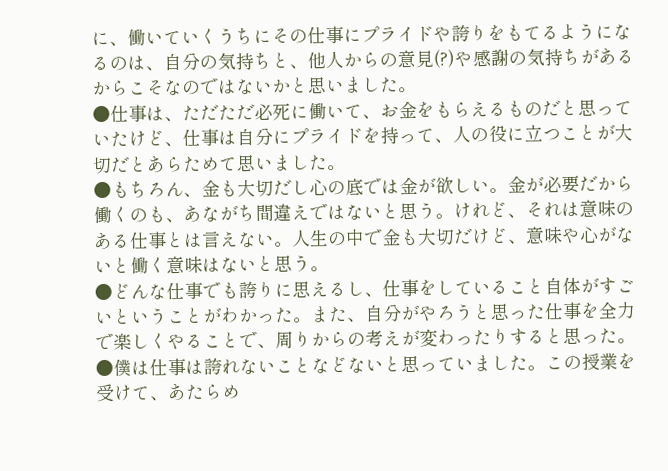に、働いていくうちにその仕事にプライドや誇りをもてるようになるのは、自分の気持ちと、他人からの意見(?)や感謝の気持ちがあるからこそなのではないかと思いました。
●仕事は、ただただ必死に働いて、お金をもらえるものだと思っていたけど、仕事は自分にプライドを持って、人の役に立つことが大切だとあらためて思いました。
●もちろん、金も大切だし心の底では金が欲しい。金が必要だから働くのも、あながち間違えではないと思う。けれど、それは意味のある仕事とは言えない。人生の中で金も大切だけど、意味や心がないと働く意味はないと思う。
●どんな仕事でも誇りに思えるし、仕事をしていること自体がすごいということがわかった。また、自分がやろうと思った仕事を全力で楽しくやることで、周りからの考えが変わったりすると思った。
●僕は仕事は誇れないことなどないと思っていました。この授業を受けて、あたらめ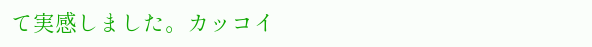て実感しました。カッコイ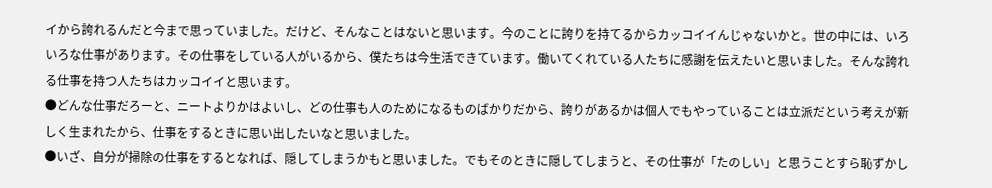イから誇れるんだと今まで思っていました。だけど、そんなことはないと思います。今のことに誇りを持てるからカッコイイんじゃないかと。世の中には、いろいろな仕事があります。その仕事をしている人がいるから、僕たちは今生活できています。働いてくれている人たちに感謝を伝えたいと思いました。そんな誇れる仕事を持つ人たちはカッコイイと思います。
●どんな仕事だろーと、ニートよりかはよいし、どの仕事も人のためになるものばかりだから、誇りがあるかは個人でもやっていることは立派だという考えが新しく生まれたから、仕事をするときに思い出したいなと思いました。
●いざ、自分が掃除の仕事をするとなれば、隠してしまうかもと思いました。でもそのときに隠してしまうと、その仕事が「たのしい」と思うことすら恥ずかし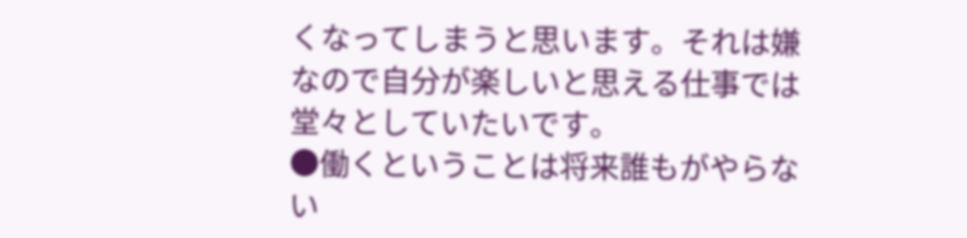くなってしまうと思います。それは嫌なので自分が楽しいと思える仕事では堂々としていたいです。
●働くということは将来誰もがやらない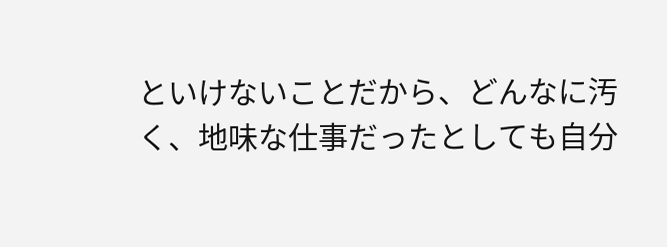といけないことだから、どんなに汚く、地味な仕事だったとしても自分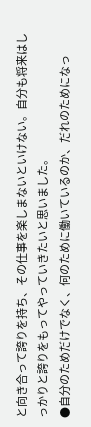と向き合って誇りを持ち、その仕事を楽しまないといけない。自分も将来はしっかりと誇りをもってやっていきたいと思いました。
●自分のためだけでなく、何のために働いているのか、だれのためになっ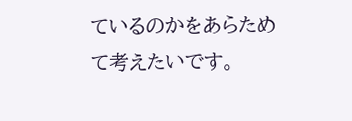ているのかをあらためて考えたいです。